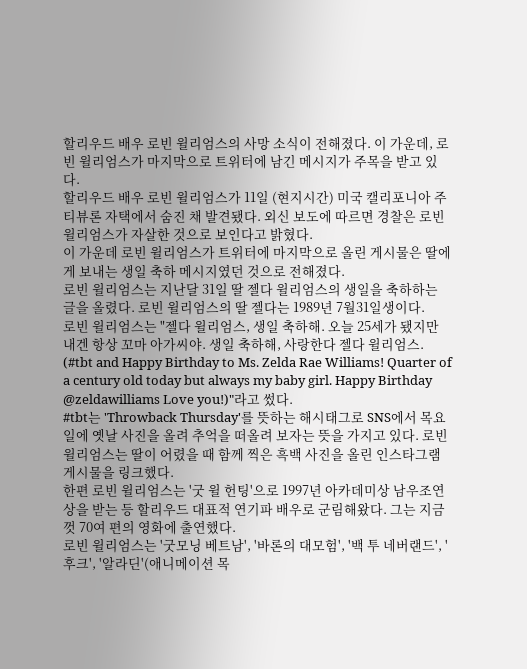할리우드 배우 로빈 윌리엄스의 사망 소식이 전해졌다. 이 가운데, 로빈 윌리엄스가 마지막으로 트위터에 남긴 메시지가 주목을 받고 있다.
할리우드 배우 로빈 윌리엄스가 11일 (현지시간) 미국 캘리포니아 주 티뷰론 자택에서 숨진 채 발견됐다. 외신 보도에 따르면 경찰은 로빈 윌리엄스가 자살한 것으로 보인다고 밝혔다.
이 가운데 로빈 윌리엄스가 트위터에 마지막으로 올린 게시물은 딸에게 보내는 생일 축하 메시지였던 것으로 전해졌다.
로빈 윌리엄스는 지난달 31일 딸 젤다 윌리엄스의 생일을 축하하는 글을 올렸다. 로빈 윌리엄스의 딸 젤다는 1989년 7월31일생이다.
로빈 윌리엄스는 "젤다 윌리엄스, 생일 축하해. 오늘 25세가 됐지만 내겐 항상 꼬마 아가씨야. 생일 축하해, 사랑한다 젤다 윌리엄스. (#tbt and Happy Birthday to Ms. Zelda Rae Williams! Quarter of a century old today but always my baby girl. Happy Birthday @zeldawilliams Love you!)"라고 썼다.
#tbt는 'Throwback Thursday'를 뜻하는 해시태그로 SNS에서 목요일에 옛날 사진을 올려 추억을 떠올려 보자는 뜻을 가지고 있다. 로빈 윌리엄스는 딸이 어렸을 때 함께 찍은 흑백 사진을 올린 인스타그램 게시물을 링크했다.
한편 로빈 윌리엄스는 '굿 윌 헌팅'으로 1997년 아카데미상 남우조연상을 받는 등 할리우드 대표적 연기파 배우로 군림해왔다. 그는 지금껏 70여 편의 영화에 출연했다.
로빈 윌리엄스는 '굿모닝 베트남', '바론의 대모험', '백 투 네버랜드', '후크', '알라딘'(애니메이션 목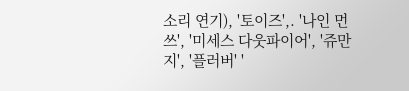소리 연기), '토이즈',. '나인 먼쓰', '미세스 다웃파이어', '쥬만지', '플러버' '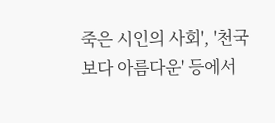죽은 시인의 사회', '천국보다 아름다운' 등에서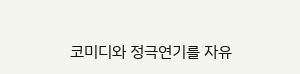코미디와 정극연기를 자유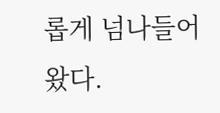롭게 넘나들어왔다.